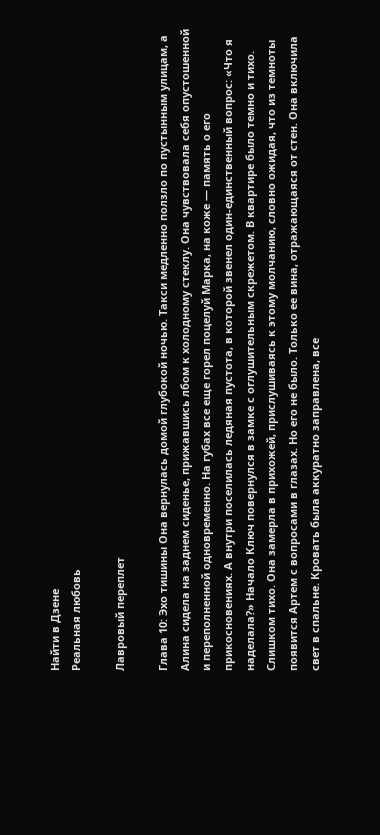Найти в Дзене
Реальная любовь

Лавровый переплет

Глава 10: Эхо тишины Она вернулась домой глубокой ночью. Такси медленно ползло по пустынным улицам, а Алина сидела на заднем сиденье, прижавшись лбом к холодному стеклу. Она чувствовала себя опустошенной и переполненной одновременно. На губах все еще горел поцелуй Марка, на коже — память о его прикосновениях. А внутри поселилась ледяная пустота, в которой звенел один-единственный вопрос: «Что я наделала?» Начало Ключ повернулся в замке с оглушительным скрежетом. В квартире было темно и тихо. Слишком тихо. Она замерла в прихожей, прислушиваясь к этому молчанию, словно ожидая, что из темноты появится Артем с вопросами в глазах. Но его не было. Только ее вина, отражающаяся от стен. Она включила свет в спальне. Кровать была аккуратно заправлена, все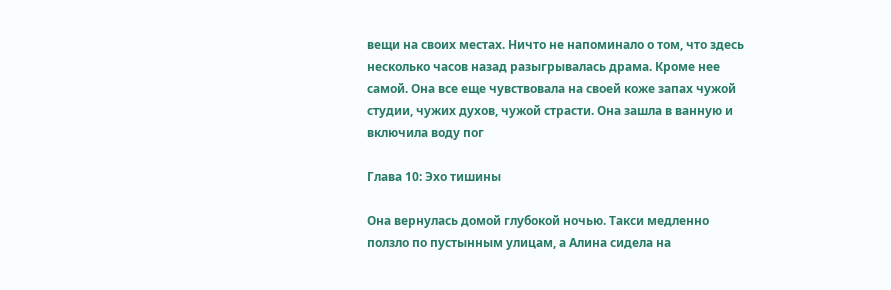вещи на своих местах. Ничто не напоминало о том, что здесь несколько часов назад разыгрывалась драма. Кроме нее самой. Она все еще чувствовала на своей коже запах чужой студии, чужих духов, чужой страсти. Она зашла в ванную и включила воду пог

Глава 10: Эхо тишины

Она вернулась домой глубокой ночью. Такси медленно ползло по пустынным улицам, а Алина сидела на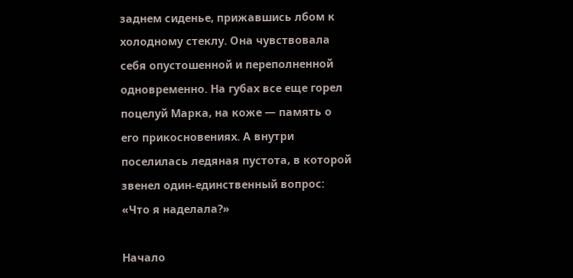заднем сиденье, прижавшись лбом к холодному стеклу. Она чувствовала себя опустошенной и переполненной одновременно. На губах все еще горел поцелуй Марка, на коже — память о его прикосновениях. А внутри поселилась ледяная пустота, в которой звенел один-единственный вопрос: «Что я наделала?»

Начало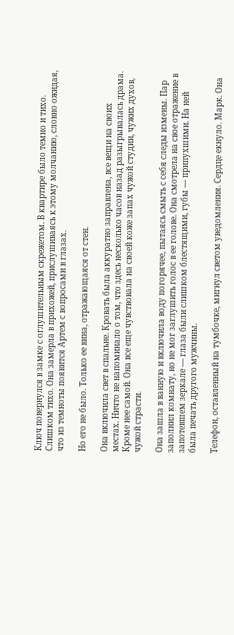Ключ повернулся в замке с оглушительным скрежетом. В квартире было темно и тихо. Слишком тихо. Она замерла в прихожей, прислушиваясь к этому молчанию, словно ожидая, что из темноты появится Артем с вопросами в глазах.

Но его не было. Только ее вина, отражающаяся от стен.

Она включила свет в спальне. Кровать была аккуратно заправлена, все вещи на своих местах. Ничто не напоминало о том, что здесь несколько часов назад разыгрывалась драма. Кроме нее самой. Она все еще чувствовала на своей коже запах чужой студии, чужих духов, чужой страсти.

Она зашла в ванную и включила воду погорячее, пытаясь смыть с себя следы измены. Пар заполнил комнату, но не мог заглушить голос в ее голове. Она смотрела на свое отражение в запотевшем зеркале — глаза были слишком блестящими, губы — припухшими. На ней была печать другого мужчины.

Телефон, оставленный на тумбочке, мигнул светом уведомления. Сердце екнуло. Марк. Она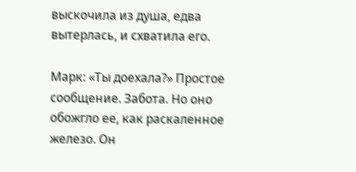выскочила из душа, едва вытерлась, и схватила его.

Марк: «Ты доехала?» Простое сообщение. Забота. Но оно обожгло ее, как раскаленное железо. Он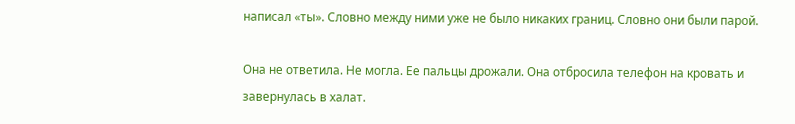написал «ты». Словно между ними уже не было никаких границ. Словно они были парой.

Она не ответила. Не могла. Ее пальцы дрожали. Она отбросила телефон на кровать и завернулась в халат.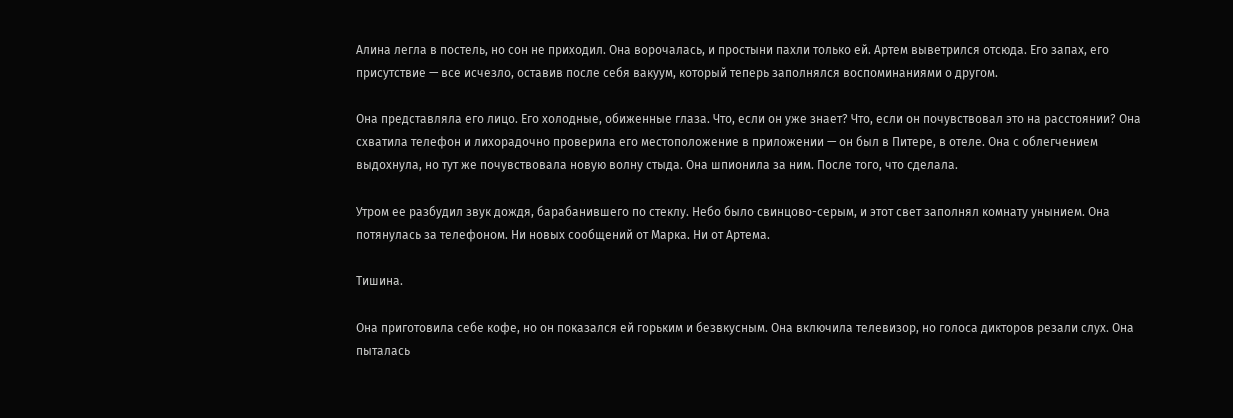Алина легла в постель, но сон не приходил. Она ворочалась, и простыни пахли только ей. Артем выветрился отсюда. Его запах, его присутствие — все исчезло, оставив после себя вакуум, который теперь заполнялся воспоминаниями о другом.

Она представляла его лицо. Его холодные, обиженные глаза. Что, если он уже знает? Что, если он почувствовал это на расстоянии? Она схватила телефон и лихорадочно проверила его местоположение в приложении — он был в Питере, в отеле. Она с облегчением выдохнула, но тут же почувствовала новую волну стыда. Она шпионила за ним. После того, что сделала.

Утром ее разбудил звук дождя, барабанившего по стеклу. Небо было свинцово-серым, и этот свет заполнял комнату унынием. Она потянулась за телефоном. Ни новых сообщений от Марка. Ни от Артема.

Тишина.

Она приготовила себе кофе, но он показался ей горьким и безвкусным. Она включила телевизор, но голоса дикторов резали слух. Она пыталась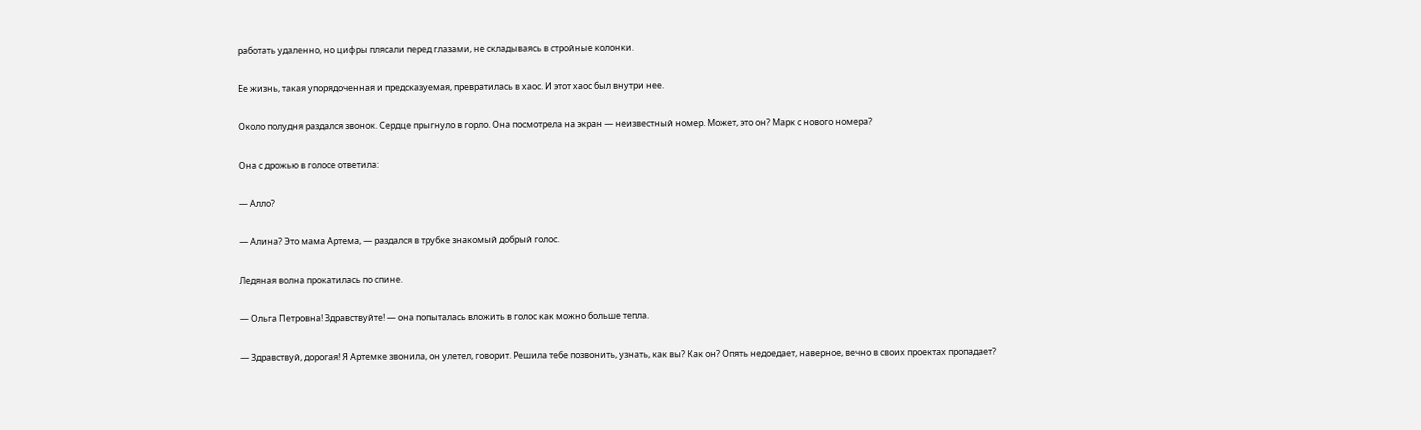работать удаленно, но цифры плясали перед глазами, не складываясь в стройные колонки.

Ее жизнь, такая упорядоченная и предсказуемая, превратилась в хаос. И этот хаос был внутри нее.

Около полудня раздался звонок. Сердце прыгнуло в горло. Она посмотрела на экран — неизвестный номер. Может, это он? Марк с нового номера?

Она с дрожью в голосе ответила:

— Алло?

— Алина? Это мама Артема, — раздался в трубке знакомый добрый голос.

Ледяная волна прокатилась по спине.

— Ольга Петровна! Здравствуйте! — она попыталась вложить в голос как можно больше тепла.

— Здравствуй, дорогая! Я Артемке звонила, он улетел, говорит. Решила тебе позвонить, узнать, как вы? Как он? Опять недоедает, наверное, вечно в своих проектах пропадает?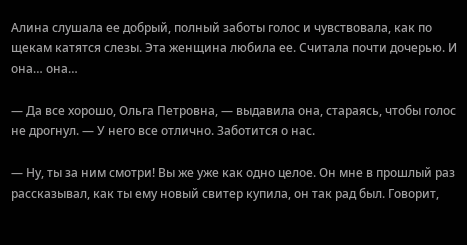Алина слушала ее добрый, полный заботы голос и чувствовала, как по щекам катятся слезы. Эта женщина любила ее. Считала почти дочерью. И она… она…

— Да все хорошо, Ольга Петровна, — выдавила она, стараясь, чтобы голос не дрогнул. — У него все отлично. Заботится о нас.

— Ну, ты за ним смотри! Вы же уже как одно целое. Он мне в прошлый раз рассказывал, как ты ему новый свитер купила, он так рад был. Говорит,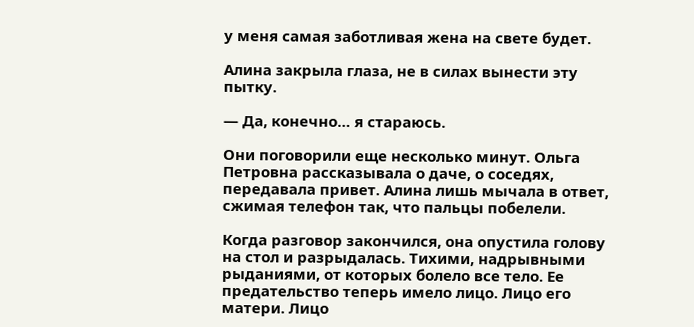у меня самая заботливая жена на свете будет.

Алина закрыла глаза, не в силах вынести эту пытку.

— Да, конечно… я стараюсь.

Они поговорили еще несколько минут. Ольга Петровна рассказывала о даче, о соседях, передавала привет. Алина лишь мычала в ответ, сжимая телефон так, что пальцы побелели.

Когда разговор закончился, она опустила голову на стол и разрыдалась. Тихими, надрывными рыданиями, от которых болело все тело. Ее предательство теперь имело лицо. Лицо его матери. Лицо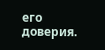его доверия.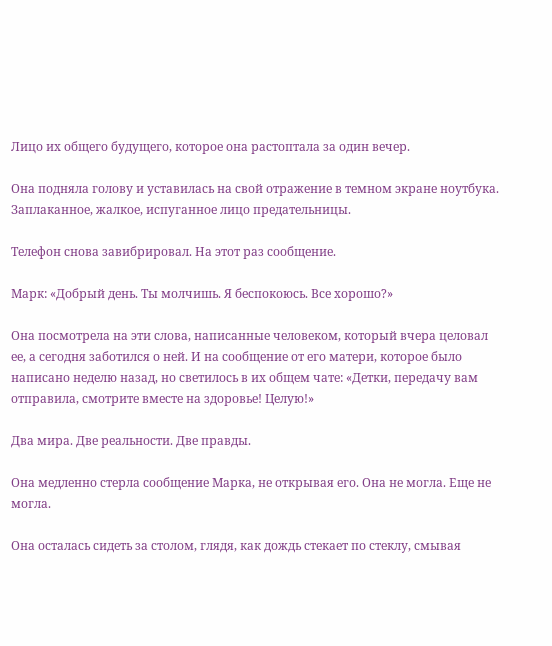Лицо их общего будущего, которое она растоптала за один вечер.

Она подняла голову и уставилась на свой отражение в темном экране ноутбука. Заплаканное, жалкое, испуганное лицо предательницы.

Телефон снова завибрировал. На этот раз сообщение.

Марк: «Добрый день. Ты молчишь. Я беспокоюсь. Все хорошо?»

Она посмотрела на эти слова, написанные человеком, который вчера целовал ее, а сегодня заботился о ней. И на сообщение от его матери, которое было написано неделю назад, но светилось в их общем чате: «Детки, передачу вам отправила, смотрите вместе на здоровье! Целую!»

Два мира. Две реальности. Две правды.

Она медленно стерла сообщение Марка, не открывая его. Она не могла. Еще не могла.

Она осталась сидеть за столом, глядя, как дождь стекает по стеклу, смывая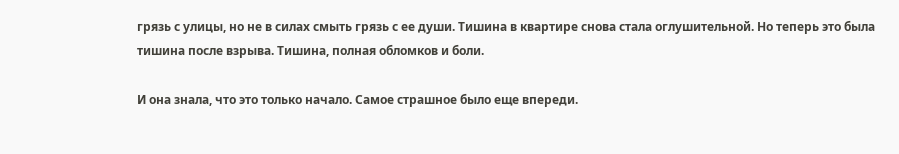грязь с улицы, но не в силах смыть грязь с ее души. Тишина в квартире снова стала оглушительной. Но теперь это была тишина после взрыва. Тишина, полная обломков и боли.

И она знала, что это только начало. Самое страшное было еще впереди.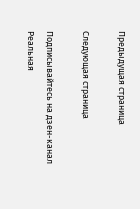Предыдущая страница

Следующая страница

Подписывайтесь на дзен-канал Реальная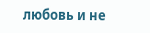любовь и не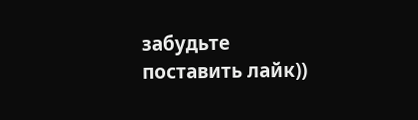забудьте поставить лайк))